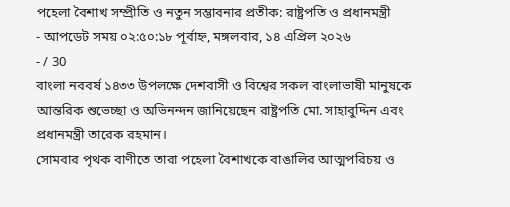পহেলা বৈশাখ সম্প্রীতি ও নতুন সম্ভাবনার প্রতীক: রাষ্ট্রপতি ও প্রধানমন্ত্রী
- আপডেট সময় ০২:৫০:১৮ পূর্বাহ্ন, মঙ্গলবার, ১৪ এপ্রিল ২০২৬
- / 30
বাংলা নববর্ষ ১৪৩৩ উপলক্ষে দেশবাসী ও বিশ্বের সকল বাংলাভাষী মানুষকে আন্তরিক শুভেচ্ছা ও অভিনন্দন জানিয়েছেন রাষ্ট্রপতি মো. সাহাবুদ্দিন এবং প্রধানমন্ত্রী তারেক রহমান।
সোমবার পৃথক বাণীতে তারা পহেলা বৈশাখকে বাঙালির আত্মপরিচয় ও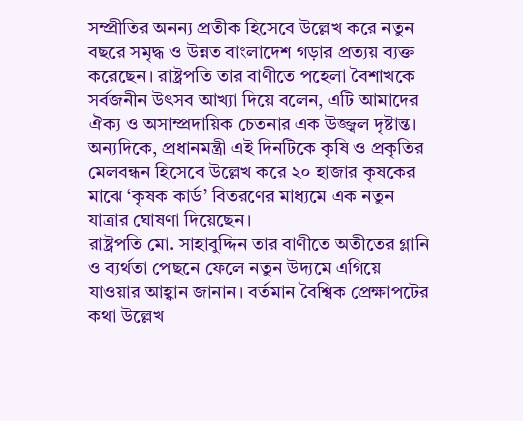সম্প্রীতির অনন্য প্রতীক হিসেবে উল্লেখ করে নতুন বছরে সমৃদ্ধ ও উন্নত বাংলাদেশ গড়ার প্রত্যয় ব্যক্ত করেছেন। রাষ্ট্রপতি তার বাণীতে পহেলা বৈশাখকে সর্বজনীন উৎসব আখ্যা দিয়ে বলেন, এটি আমাদের ঐক্য ও অসাম্প্রদায়িক চেতনার এক উজ্জ্বল দৃষ্টান্ত। অন্যদিকে, প্রধানমন্ত্রী এই দিনটিকে কৃষি ও প্রকৃতির মেলবন্ধন হিসেবে উল্লেখ করে ২০ হাজার কৃষকের মাঝে ‘কৃষক কার্ড’ বিতরণের মাধ্যমে এক নতুন যাত্রার ঘোষণা দিয়েছেন।
রাষ্ট্রপতি মো. সাহাবুদ্দিন তার বাণীতে অতীতের গ্লানি ও ব্যর্থতা পেছনে ফেলে নতুন উদ্যমে এগিয়ে যাওয়ার আহ্বান জানান। বর্তমান বৈশ্বিক প্রেক্ষাপটের কথা উল্লেখ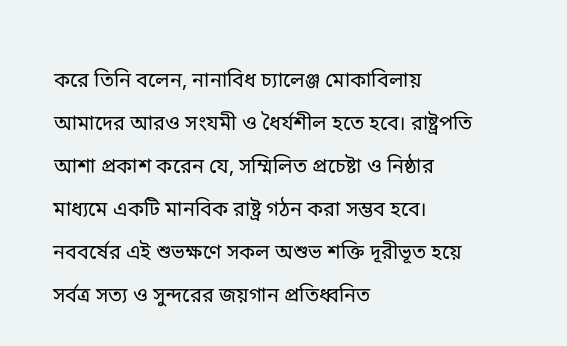করে তিনি বলেন, নানাবিধ চ্যালেঞ্জ মোকাবিলায় আমাদের আরও সংযমী ও ধৈর্যশীল হতে হবে। রাষ্ট্রপতি আশা প্রকাশ করেন যে, সম্মিলিত প্রচেষ্টা ও নিষ্ঠার মাধ্যমে একটি মানবিক রাষ্ট্র গঠন করা সম্ভব হবে। নববর্ষের এই শুভক্ষণে সকল অশুভ শক্তি দূরীভূত হয়ে সর্বত্র সত্য ও সুন্দরের জয়গান প্রতিধ্বনিত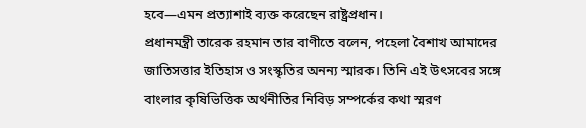হবে—এমন প্রত্যাশাই ব্যক্ত করেছেন রাষ্ট্রপ্রধান।
প্রধানমন্ত্রী তারেক রহমান তার বাণীতে বলেন, পহেলা বৈশাখ আমাদের জাতিসত্তার ইতিহাস ও সংস্কৃতির অনন্য স্মারক। তিনি এই উৎসবের সঙ্গে বাংলার কৃষিভিত্তিক অর্থনীতির নিবিড় সম্পর্কের কথা স্মরণ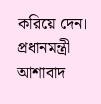করিয়ে দেন। প্রধানমন্ত্রী আশাবাদ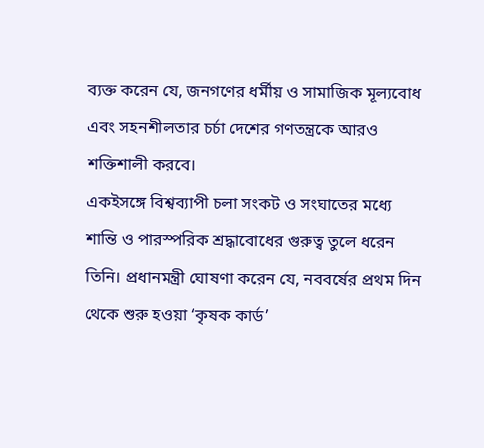ব্যক্ত করেন যে, জনগণের ধর্মীয় ও সামাজিক মূল্যবোধ এবং সহনশীলতার চর্চা দেশের গণতন্ত্রকে আরও শক্তিশালী করবে।
একইসঙ্গে বিশ্বব্যাপী চলা সংকট ও সংঘাতের মধ্যে শান্তি ও পারস্পরিক শ্রদ্ধাবোধের গুরুত্ব তুলে ধরেন তিনি। প্রধানমন্ত্রী ঘোষণা করেন যে, নববর্ষের প্রথম দিন থেকে শুরু হওয়া ‘কৃষক কার্ড’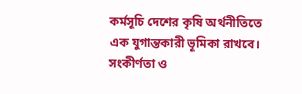কর্মসূচি দেশের কৃষি অর্থনীতিতে এক যুগান্তকারী ভূমিকা রাখবে। সংকীর্ণতা ও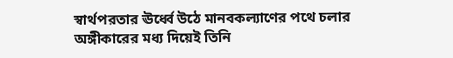স্বার্থপরতার ঊর্ধ্বে উঠে মানবকল্যাণের পথে চলার অঙ্গীকারের মধ্য দিয়েই তিনি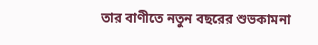তার বাণীতে নতুন বছরের শুভকামনা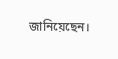জানিয়েছেন।